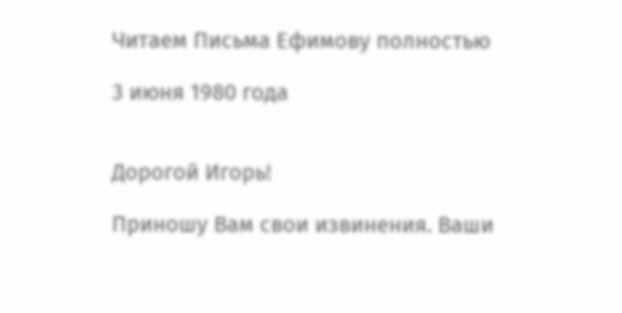Читаем Письма Ефимову полностью

3 июня 1980 года


Дорогой Игорь!

Приношу Вам свои извинения. Ваши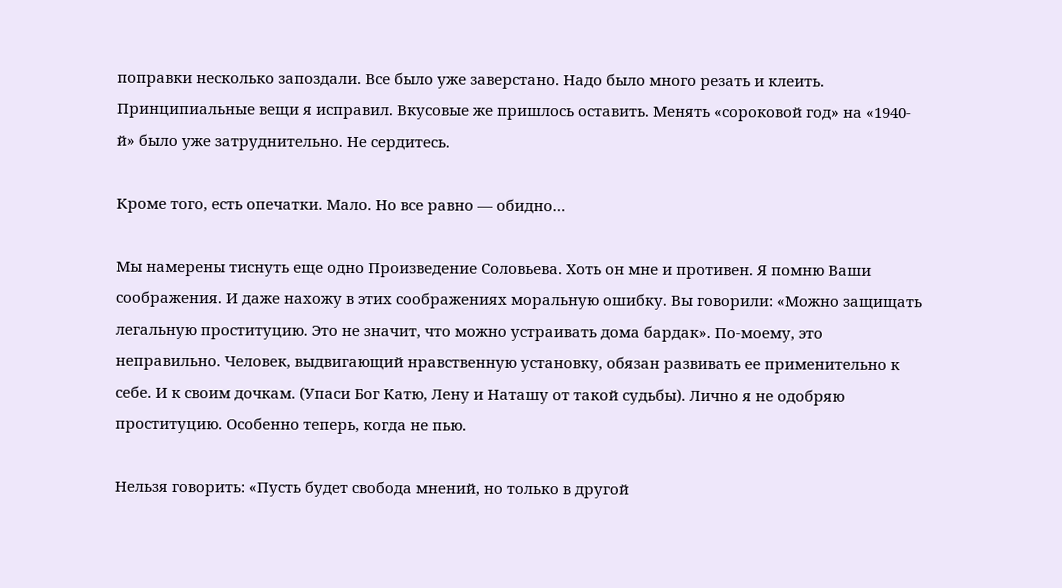поправки несколько запоздали. Все было уже заверстано. Надо было много резать и клеить. Принципиальные вещи я исправил. Вкусовые же пришлось оставить. Менять «сороковой год» на «1940-й» было уже затруднительно. Не сердитесь.

Кроме того, есть опечатки. Мало. Но все равно — обидно…

Мы намерены тиснуть еще одно Произведение Соловьева. Хоть он мне и противен. Я помню Ваши соображения. И даже нахожу в этих соображениях моральную ошибку. Вы говорили: «Можно защищать легальную проституцию. Это не значит, что можно устраивать дома бардак». По-моему, это неправильно. Человек, выдвигающий нравственную установку, обязан развивать ее применительно к себе. И к своим дочкам. (Упаси Бог Катю, Лену и Наташу от такой судьбы). Лично я не одобряю проституцию. Особенно теперь, когда не пью.

Нельзя говорить: «Пусть будет свобода мнений, но только в другой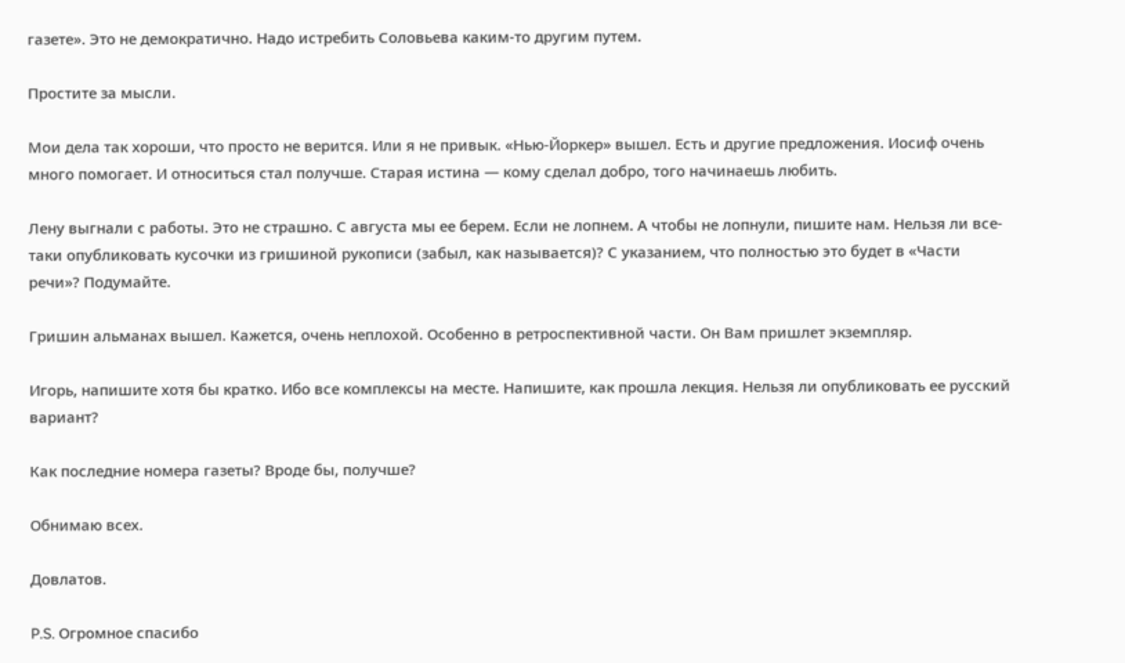газете». Это не демократично. Надо истребить Соловьева каким-то другим путем.

Простите за мысли.

Мои дела так хороши, что просто не верится. Или я не привык. «Нью-Йоркер» вышел. Есть и другие предложения. Иосиф очень много помогает. И относиться стал получше. Старая истина — кому сделал добро, того начинаешь любить.

Лену выгнали с работы. Это не страшно. С августа мы ее берем. Если не лопнем. А чтобы не лопнули, пишите нам. Нельзя ли все-таки опубликовать кусочки из гришиной рукописи (забыл, как называется)? С указанием, что полностью это будет в «Части речи»? Подумайте.

Гришин альманах вышел. Кажется, очень неплохой. Особенно в ретроспективной части. Он Вам пришлет экземпляр.

Игорь, напишите хотя бы кратко. Ибо все комплексы на месте. Напишите, как прошла лекция. Нельзя ли опубликовать ее русский вариант?

Как последние номера газеты? Вроде бы, получше?

Обнимаю всех.

Довлатов.

P.S. Огромное спасибо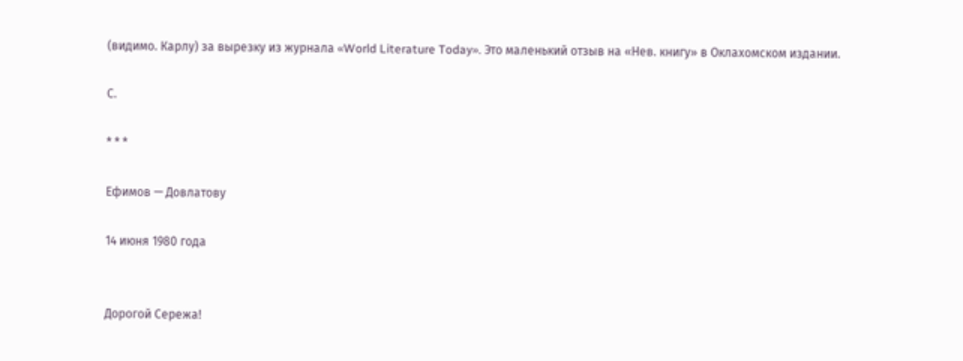(видимо. Карлу) за вырезку из журнала «World Literature Today». Это маленький отзыв на «Нев. книгу» в Оклахомском издании.

С.

* * *

Ефимов — Довлатову

14 июня 1980 года


Дорогой Сережа!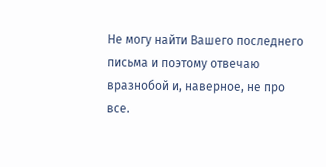Не могу найти Вашего последнего письма и поэтому отвечаю вразнобой и, наверное, не про все.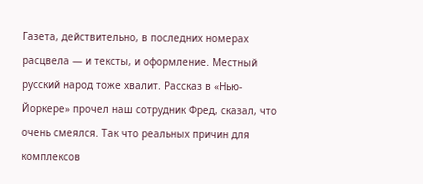Газета, действительно, в последних номерах расцвела — и тексты, и оформление. Местный русский народ тоже хвалит. Рассказ в «Нью-Йоркере» прочел наш сотрудник Фред, сказал, что очень смеялся. Так что реальных причин для комплексов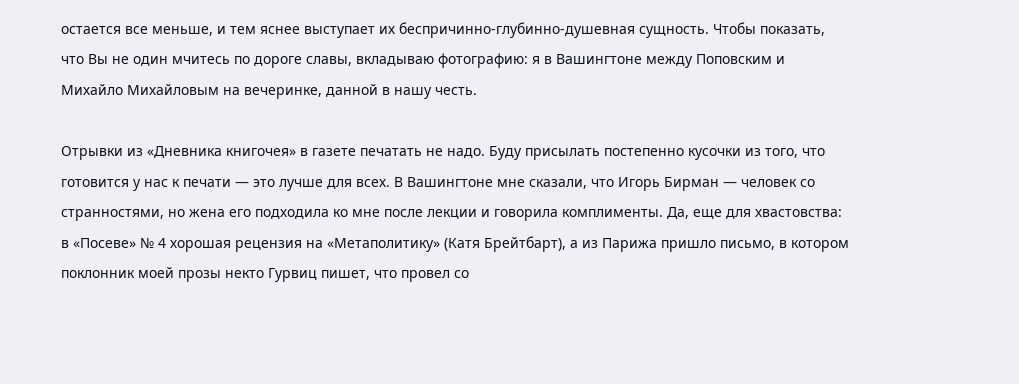остается все меньше, и тем яснее выступает их беспричинно-глубинно-душевная сущность. Чтобы показать, что Вы не один мчитесь по дороге славы, вкладываю фотографию: я в Вашингтоне между Поповским и Михайло Михайловым на вечеринке, данной в нашу честь.

Отрывки из «Дневника книгочея» в газете печатать не надо. Буду присылать постепенно кусочки из того, что готовится у нас к печати — это лучше для всех. В Вашингтоне мне сказали, что Игорь Бирман — человек со странностями, но жена его подходила ко мне после лекции и говорила комплименты. Да, еще для хвастовства: в «Посеве» № 4 хорошая рецензия на «Метаполитику» (Катя Брейтбарт), а из Парижа пришло письмо, в котором поклонник моей прозы некто Гурвиц пишет, что провел со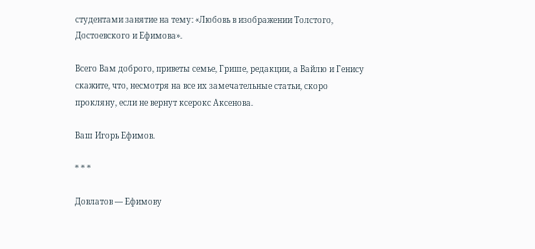студентами занятие на тему: «Любовь в изображении Толстого, Достоевского и Ефимова».

Всего Вам доброго, приветы семье, Грише, редакции, а Вайлю и Генису скажите, что, несмотря на все их замечательные статьи, скоро прокляну, если не вернут ксерокс Аксенова.

Ваш Игорь Ефимов.

* * *

Довлатов — Ефимову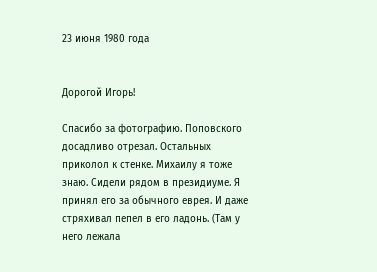23 июня 1980 года


Дорогой Игорь!

Спасибо за фотографию. Поповского досадливо отрезал. Остальных приколол к стенке. Михаилу я тоже знаю. Сидели рядом в президиуме. Я принял его за обычного еврея. И даже стряхивал пепел в его ладонь. (Там у него лежала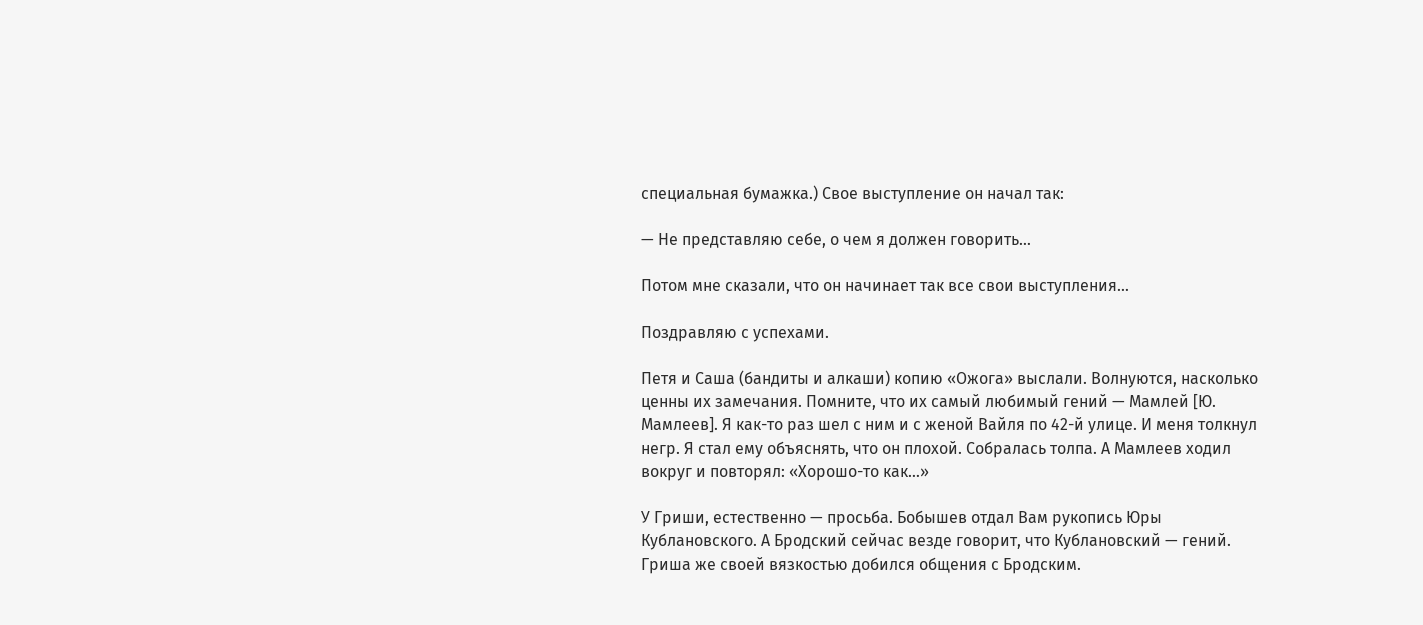специальная бумажка.) Свое выступление он начал так:

— Не представляю себе, о чем я должен говорить…

Потом мне сказали, что он начинает так все свои выступления…

Поздравляю с успехами.

Петя и Саша (бандиты и алкаши) копию «Ожога» выслали. Волнуются, насколько ценны их замечания. Помните, что их самый любимый гений — Мамлей [Ю. Мамлеев]. Я как-то раз шел с ним и с женой Вайля по 42-й улице. И меня толкнул негр. Я стал ему объяснять, что он плохой. Собралась толпа. А Мамлеев ходил вокруг и повторял: «Хорошо-то как…»

У Гриши, естественно — просьба. Бобышев отдал Вам рукопись Юры Кублановского. А Бродский сейчас везде говорит, что Кублановский — гений. Гриша же своей вязкостью добился общения с Бродским.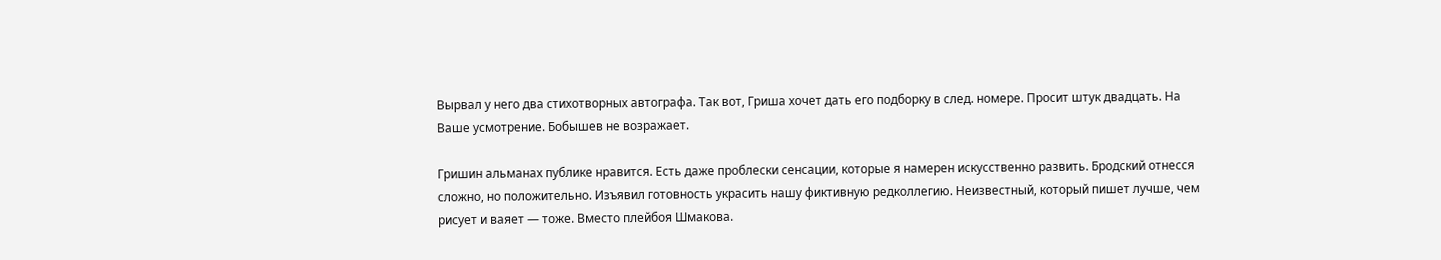Вырвал у него два стихотворных автографа. Так вот, Гриша хочет дать его подборку в след. номере. Просит штук двадцать. На Ваше усмотрение. Бобышев не возражает.

Гришин альманах публике нравится. Есть даже проблески сенсации, которые я намерен искусственно развить. Бродский отнесся сложно, но положительно. Изъявил готовность украсить нашу фиктивную редколлегию. Неизвестный, который пишет лучше, чем рисует и ваяет — тоже. Вместо плейбоя Шмакова.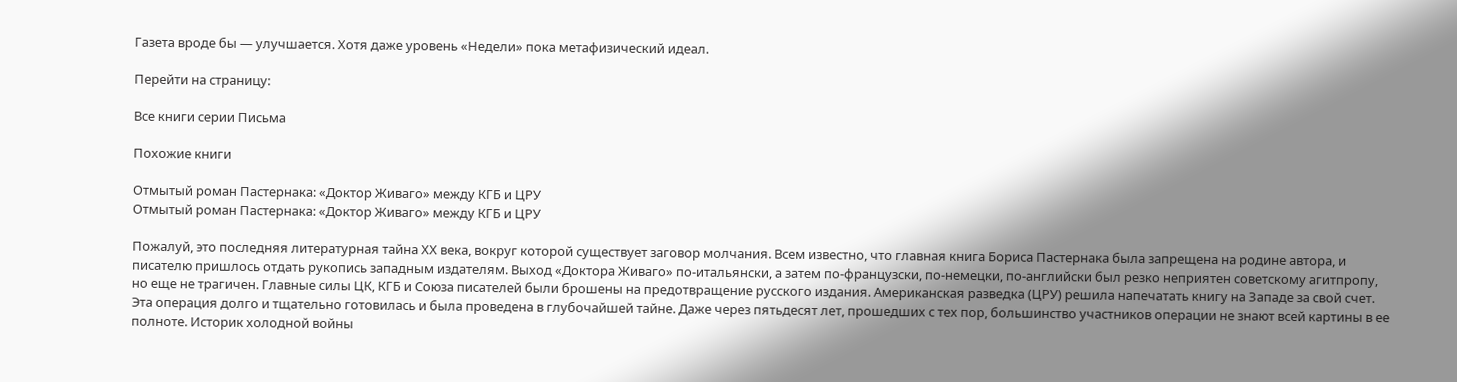Газета вроде бы — улучшается. Хотя даже уровень «Недели» пока метафизический идеал.

Перейти на страницу:

Все книги серии Письма

Похожие книги

Отмытый роман Пастернака: «Доктор Живаго» между КГБ и ЦРУ
Отмытый роман Пастернака: «Доктор Живаго» между КГБ и ЦРУ

Пожалуй, это последняя литературная тайна ХХ века, вокруг которой существует заговор молчания. Всем известно, что главная книга Бориса Пастернака была запрещена на родине автора, и писателю пришлось отдать рукопись западным издателям. Выход «Доктора Живаго» по-итальянски, а затем по-французски, по-немецки, по-английски был резко неприятен советскому агитпропу, но еще не трагичен. Главные силы ЦК, КГБ и Союза писателей были брошены на предотвращение русского издания. Американская разведка (ЦРУ) решила напечатать книгу на Западе за свой счет. Эта операция долго и тщательно готовилась и была проведена в глубочайшей тайне. Даже через пятьдесят лет, прошедших с тех пор, большинство участников операции не знают всей картины в ее полноте. Историк холодной войны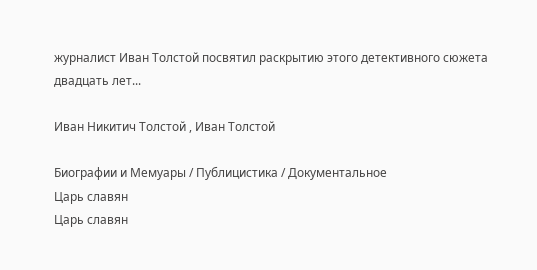журналист Иван Толстой посвятил раскрытию этого детективного сюжета двадцать лет...

Иван Никитич Толстой , Иван Толстой

Биографии и Мемуары / Публицистика / Документальное
Царь славян
Царь славян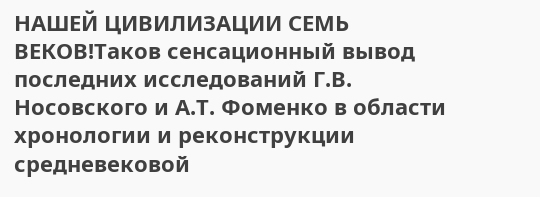НАШЕЙ ЦИВИЛИЗАЦИИ СЕМЬ ВЕКОВ!Таков сенсационный вывод последних исследований Г.В. Носовского и А.Т. Фоменко в области хронологии и реконструкции средневековой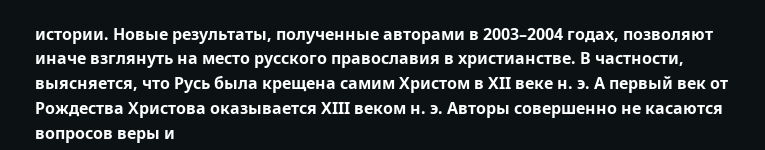истории. Новые результаты, полученные авторами в 2003–2004 годах, позволяют иначе взглянуть на место русского православия в христианстве. В частности, выясняется, что Русь была крещена самим Христом в XII веке н. э. А первый век от Рождества Христова оказывается XIII веком н. э. Авторы совершенно не касаются вопросов веры и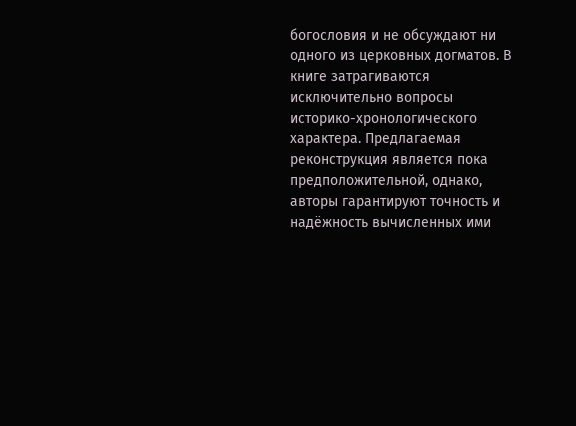богословия и не обсуждают ни одного из церковных догматов. В книге затрагиваются исключительно вопросы историко-хронологического характера. Предлагаемая реконструкция является пока предположительной, однако, авторы гарантируют точность и надёжность вычисленных ими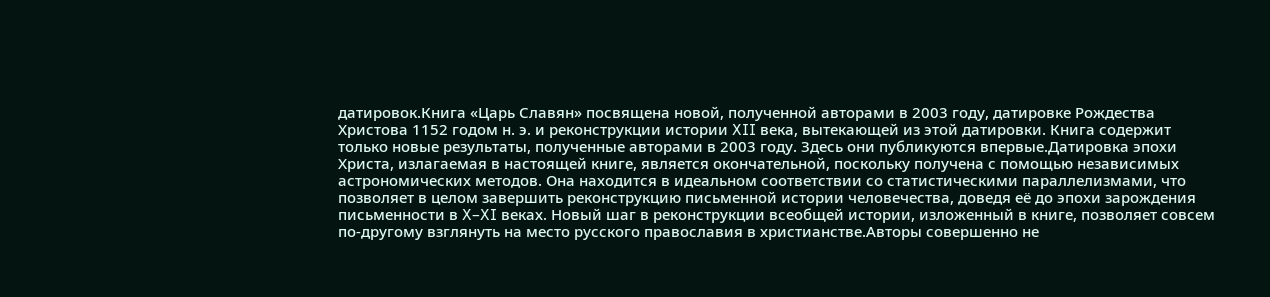датировок.Книга «Царь Славян» посвящена новой, полученной авторами в 2003 году, датировке Рождества Христова 1152 годом н. э. и реконструкции истории XII века, вытекающей из этой датировки. Книга содержит только новые результаты, полученные авторами в 2003 году. Здесь они публикуются впервые.Датировка эпохи Христа, излагаемая в настоящей книге, является окончательной, поскольку получена с помощью независимых астрономических методов. Она находится в идеальном соответствии со статистическими параллелизмами, что позволяет в целом завершить реконструкцию письменной истории человечества, доведя её до эпохи зарождения письменности в X–XI веках. Новый шаг в реконструкции всеобщей истории, изложенный в книге, позволяет совсем по-другому взглянуть на место русского православия в христианстве.Авторы совершенно не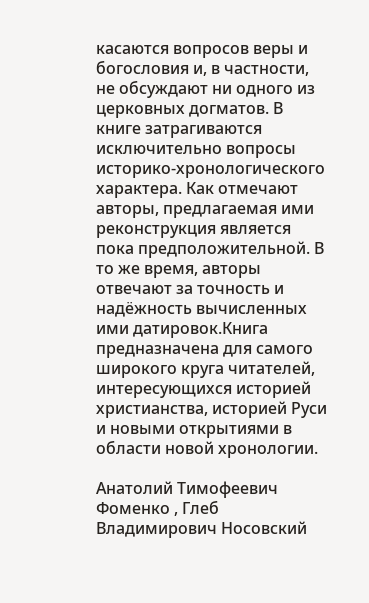касаются вопросов веры и богословия и, в частности, не обсуждают ни одного из церковных догматов. В книге затрагиваются исключительно вопросы историко-хронологического характера. Как отмечают авторы, предлагаемая ими реконструкция является пока предположительной. В то же время, авторы отвечают за точность и надёжность вычисленных ими датировок.Книга предназначена для самого широкого круга читателей, интересующихся историей христианства, историей Руси и новыми открытиями в области новой хронологии.

Анатолий Тимофеевич Фоменко , Глеб Владимирович Носовский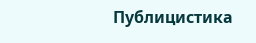Публицистика